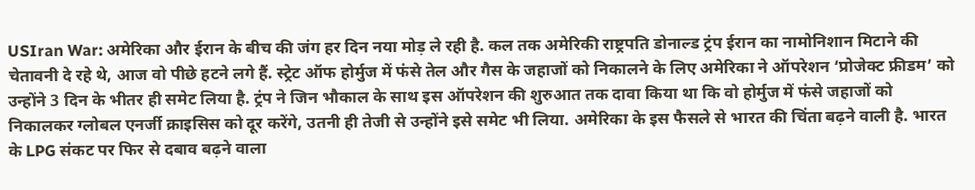USIran War: अमेरिका और ईरान के बीच की जंग हर दिन नया मोड़ ले रही है. कल तक अमेरिकी राष्ट्रपति डोनाल्ड ट्रंप ईरान का नामोनिशान मिटाने की चेतावनी दे रहे थे, आज वो पीछे हटने लगे हैं. स्ट्रेट ऑफ होर्मुज में फंसे तेल और गैस के जहाजों को निकालने के लिए अमेरिका ने ऑपरेशन ‘प्रोजेक्ट फ्रीडम’ को उन्होंने 3 दिन के भीतर ही समेट लिया है. ट्रंप ने जिन भौकाल के साथ इस ऑपरेशन की शुरुआत तक दावा किया था कि वो होर्मुज में फंसे जहाजों को निकालकर ग्लोबल एनर्जी क्राइसिस को दूर करेंगे, उतनी ही तेजी से उन्होंने इसे समेट भी लिया. अमेरिका के इस फैसले से भारत की चिंता बढ़ने वाली है. भारत के LPG संकट पर फिर से दबाव बढ़ने वाला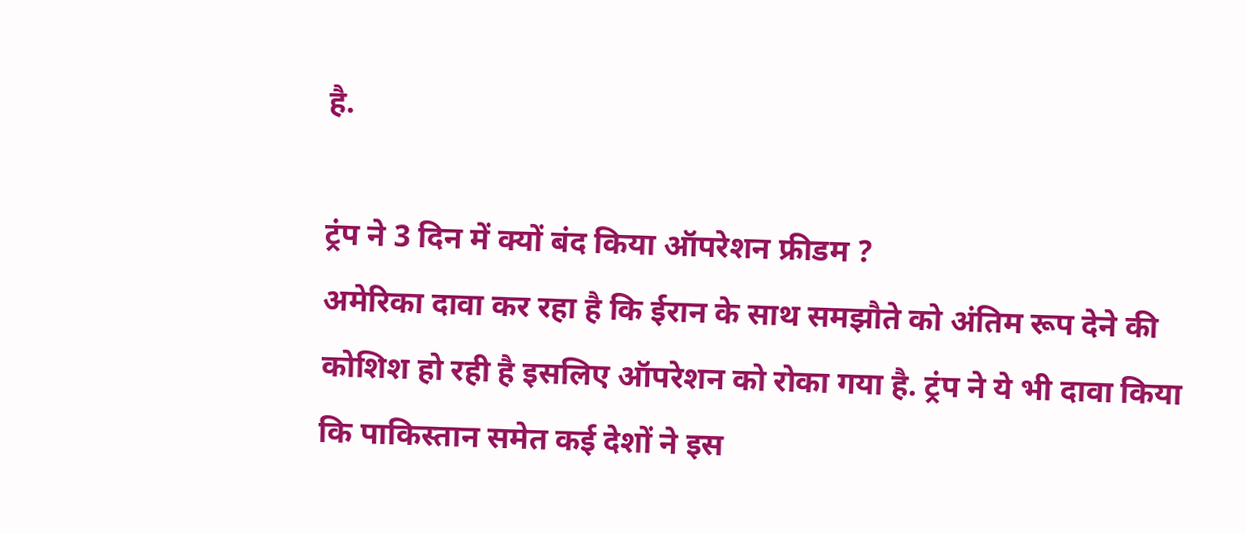है.

ट्रंप ने 3 दिन में क्यों बंद किया ऑपरेशन फ्रीडम ?
अमेरिका दावा कर रहा है कि ईरान के साथ समझौते को अंतिम रूप देने की कोशिश हो रही है इसलिए ऑपरेशन को रोका गया है. ट्रंप ने ये भी दावा किया कि पाकिस्तान समेत कई देशों ने इस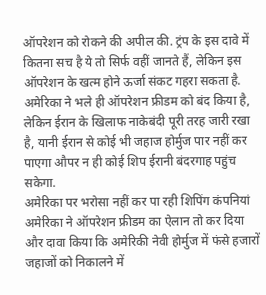ऑपरेशन को रोकने की अपील की. ट्रंप के इस दावे में कितना सच है ये तो सिर्फ वहीं जानते हैं, लेकिन इस ऑपरेशन के खत्म होने ऊर्जा संकट गहरा सकता है. अमेरिका ने भले ही ऑपरेशन फ्रीडम को बंद किया है, लेकिन ईरान के खिलाफ नाकेबंदी पूरी तरह जारी रखा है, यानी ईरान से कोई भी जहाज होर्मुज पार नहीं कर पाएगा औपर न ही कोई शिप ईरानी बंदरगाह पहुंच सकेगा.
अमेरिका पर भरोसा नहीं कर पा रही शिपिंग कंपनियां
अमेरिका ने ऑपरेशन फ्रीडम का ऐलान तो कर दिया और दावा किया कि अमेरिकी नेवी होर्मुज में फंसे हजारों जहाजों को निकालने में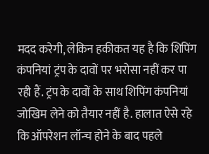मदद करेगी, लेकिन हकीकत यह है कि शिपिंग कंपनियां ट्रंप के दावों पर भरोसा नहीं कर पा रही हैं. ट्रंप के दावों के साथ शिपिंग कंपनियां जोखिम लेने को तैयार नहीं है. हालात ऐसे रहे कि ऑपरेशन लॉन्च होने के बाद पहले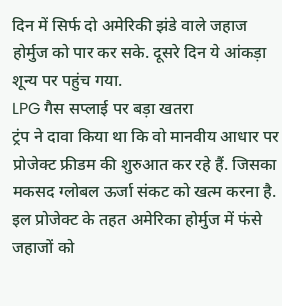दिन में सिर्फ दो अमेरिकी झंडे वाले जहाज होर्मुज को पार कर सके. दूसरे दिन ये आंकड़ा शून्य पर पहुंच गया.
LPG गैस सप्लाई पर बड़ा खतरा
ट्रंप ने दावा किया था कि वो मानवीय आधार पर प्रोजेक्ट फ्रीडम की शुरुआत कर रहे हैं. जिसका मकसद ग्लोबल ऊर्जा संकट को खत्म करना है. इल प्रोजेक्ट के तहत अमेरिका होर्मुज में फंसे जहाजों को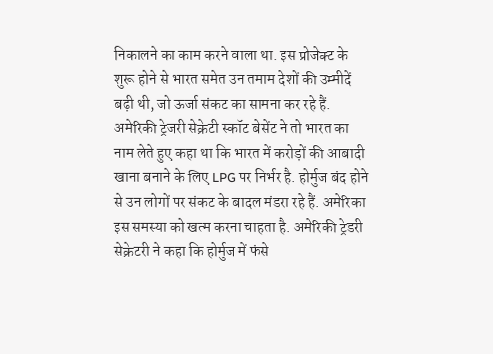निकालने का काम करने वाला था. इस प्रोजेक्ट के शुरू होने से भारत समेत उन तमाम देशों की उम्मीदें बढ़ी थी, जो ऊर्जा संकट का सामना कर रहे हैं. अमेरिकी ट्रेजरी सेक्रेटी स्कॉट बेसेंट ने तो भारत का नाम लेते हुए कहा था कि भारत में करोड़ों की आबादी खाना बनाने के लिए LPG पर निर्भर है. होर्मुज बंद होने से उन लोगों पर संकट के बादल मंडरा रहे हैं. अमेरिका इस समस्या को खत्म करना चाहता है. अमेरिकी ट्रेडरी सेक्रेटरी ने कहा कि होर्मुज में फंसे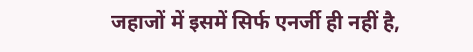जहाजों में इसमें सिर्फ एनर्जी ही नहीं है,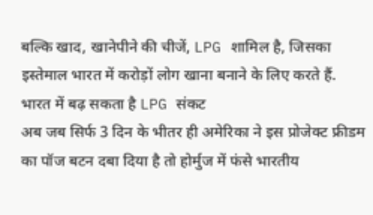बल्कि खाद, खानेपीने की चीजें, LPG शामिल है, जिसका इस्तेमाल भारत में करोड़ों लोग खाना बनाने के लिए करते हैं.
भारत में बढ़ सकता है LPG संकट
अब जब सिर्फ 3 दिन के भीतर ही अमेरिका ने इस प्रोजेक्ट फ्रीडम का पॉज बटन दबा दिया है तो होर्मुज में फंसे भारतीय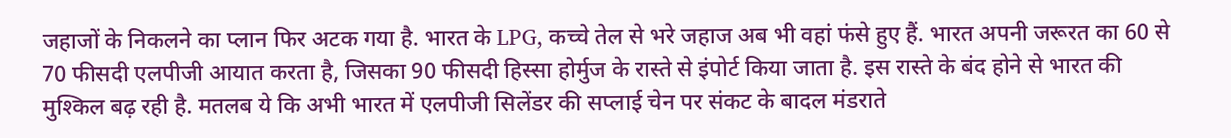जहाजों के निकलने का प्लान फिर अटक गया है. भारत के LPG, कच्चे तेल से भरे जहाज अब भी वहां फंसे हुए हैं. भारत अपनी जरूरत का 60 से 70 फीसदी एलपीजी आयात करता है, जिसका 90 फीसदी हिस्सा होर्मुज के रास्ते से इंपोर्ट किया जाता है. इस रास्ते के बंद होने से भारत की मुश्किल बढ़ रही है. मतलब ये कि अभी भारत में एलपीजी सिलेंडर की सप्लाई चेन पर संकट के बादल मंडराते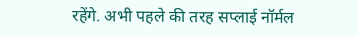रहेंगे. अभी पहले की तरह सप्लाई नॉर्मल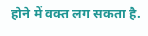होने में वक्त लग सकता है.